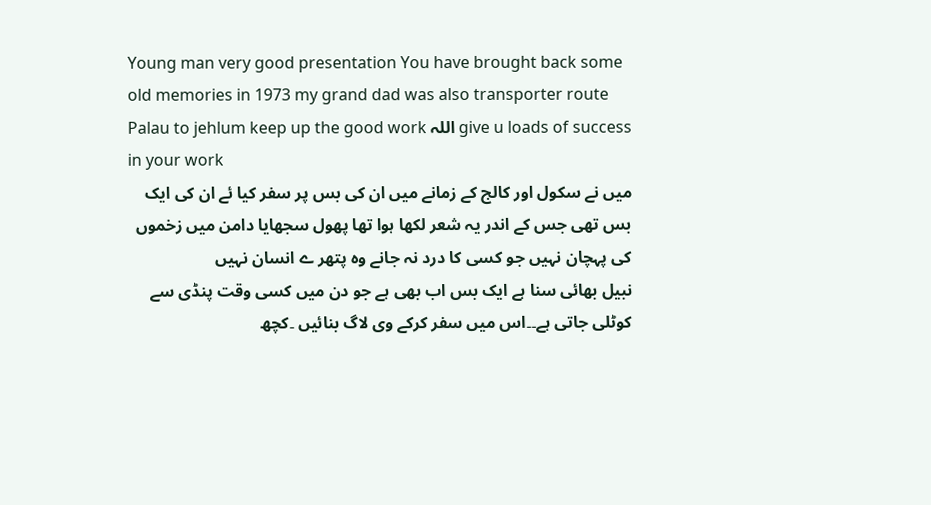Young man very good presentation You have brought back some old memories in 1973 my grand dad was also transporter route Palau to jehlum keep up the good work اللہ give u loads of success in your work
میں نے سکول اور کالج کے زمانے میں ان کی بس پر سفر کیا ئے ان کی ایک بس تھی جس کے اندر یہ شعر لکھا ہوا تھا پھول سجھایا دامن میں زخموں کی پہچان نہیں جو کسی کا درد نہ جانے وہ پتھر ے انسان نہیں
نبیل بھائی سنا ہے ایک بس اب بھی ہے جو دن میں کسی وقت پنڈی سے کوٹلی جاتی ہے۔۔اس میں سفر کرکے وی لاگ بنائیں ۔کچھ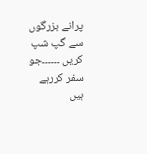پرانے بزرگوں سے گپ شپ کریں ۔۔۔۔۔۔جو سفر کررہے ہیں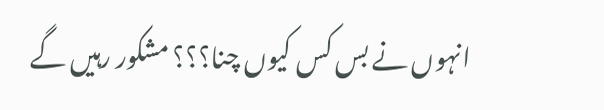انہوں نے بس کس کیوں چنا؟؟؟ مشکور رہیں گے